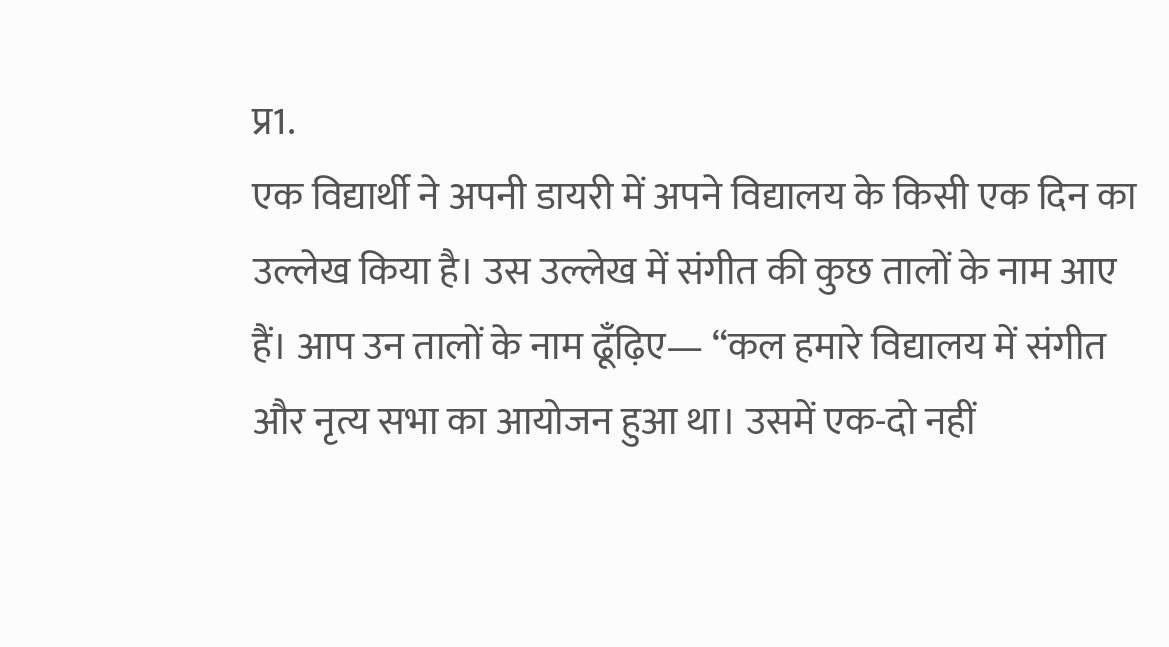प्र1.
एक विद्यार्थी ने अपनी डायरी में अपने विद्यालय के किसी एक दिन का उल्लेख किया है। उस उल्लेख में संगीत की कुछ तालों के नाम आए हैं। आप उन तालों के नाम ढूँढ़िए— “कल हमारे विद्यालय में संगीत और नृत्य सभा का आयोजन हुआ था। उसमें एक-दो नहीं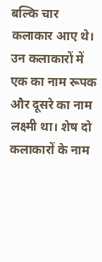बल्कि चार कलाकार आए थे। उन कलाकारों में एक का नाम रूपक और दूसरे का नाम लक्ष्मी था। शेष दो कलाकारों के नाम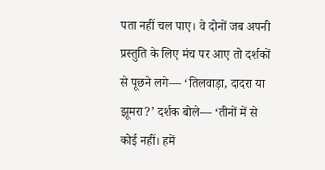पता नहीं चल पाए। वे दोनों जब अपनी प्रस्तुति के लिए मंच पर आए तो दर्शकों से पूछने लगे— ‘तिलवाड़ा, दादरा या झूमरा?’ दर्शक बोले— ‘तीनों में से कोई नहीं। हमें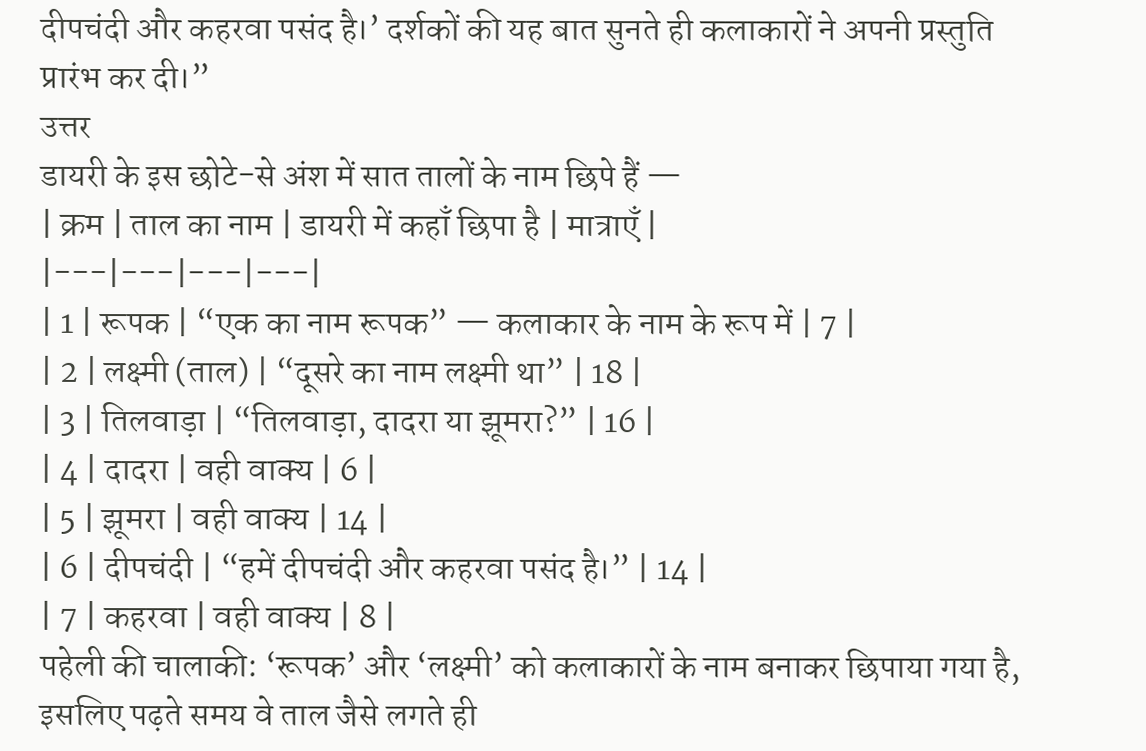दीपचंदी और कहरवा पसंद है।’ दर्शकों की यह बात सुनते ही कलाकारों ने अपनी प्रस्तुति प्रारंभ कर दी।”
उत्तर
डायरी के इस छोटे-से अंश में सात तालों के नाम छिपे हैं —
| क्रम | ताल का नाम | डायरी में कहाँ छिपा है | मात्राएँ |
|---|---|---|---|
| 1 | रूपक | “एक का नाम रूपक” — कलाकार के नाम के रूप में | 7 |
| 2 | लक्ष्मी (ताल) | “दूसरे का नाम लक्ष्मी था” | 18 |
| 3 | तिलवाड़ा | “तिलवाड़ा, दादरा या झूमरा?” | 16 |
| 4 | दादरा | वही वाक्य | 6 |
| 5 | झूमरा | वही वाक्य | 14 |
| 6 | दीपचंदी | “हमें दीपचंदी और कहरवा पसंद है।” | 14 |
| 7 | कहरवा | वही वाक्य | 8 |
पहेली की चालाकी: ‘रूपक’ और ‘लक्ष्मी’ को कलाकारों के नाम बनाकर छिपाया गया है, इसलिए पढ़ते समय वे ताल जैसे लगते ही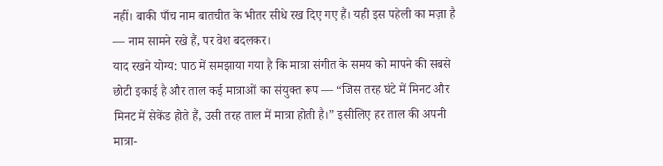नहीं। बाकी पाँच नाम बातचीत के भीतर सीधे रख दिए गए हैं। यही इस पहेली का मज़ा है — नाम सामने रखे हैं, पर वेश बदलकर।
याद रखने योग्य: पाठ में समझाया गया है कि मात्रा संगीत के समय को मापने की सबसे छोटी इकाई है और ताल कई मात्राओं का संयुक्त रूप — “जिस तरह घंटे में मिनट और मिनट में सेकेंड होते हैं, उसी तरह ताल में मात्रा होती है।” इसीलिए हर ताल की अपनी मात्रा-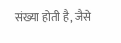संख्या होती है, जैसे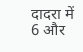दादरा में 6 और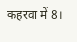कहरवा में 8।